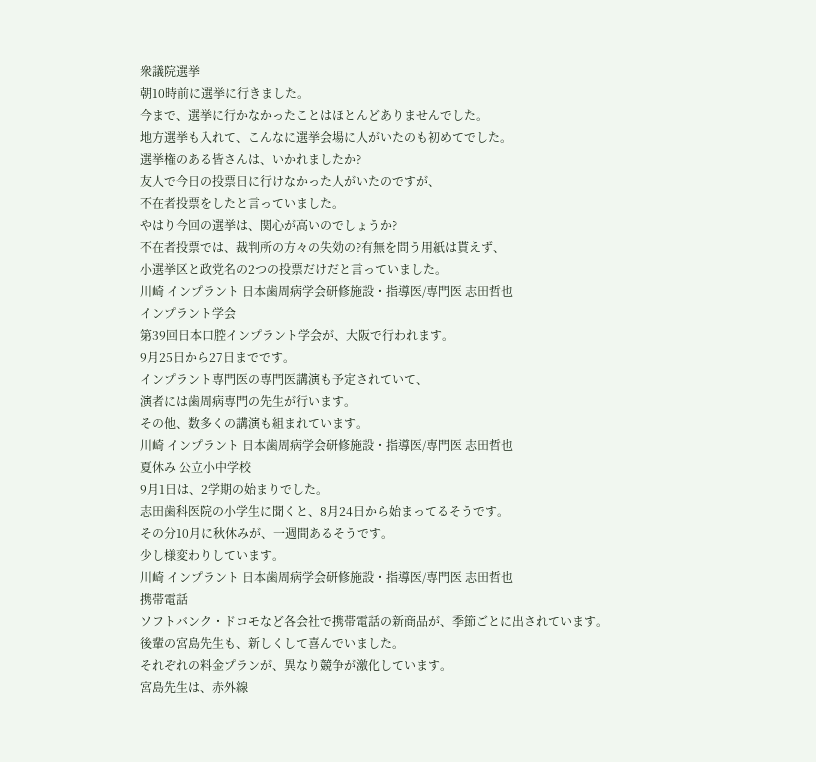衆議院選挙
朝10時前に選挙に行きました。
今まで、選挙に行かなかったことはほとんどありませんでした。
地方選挙も入れて、こんなに選挙会場に人がいたのも初めてでした。
選挙権のある皆さんは、いかれましたか?
友人で今日の投票日に行けなかった人がいたのですが、
不在者投票をしたと言っていました。
やはり今回の選挙は、関心が高いのでしょうか?
不在者投票では、裁判所の方々の失効の?有無を問う用紙は貰えず、
小選挙区と政党名の2つの投票だけだと言っていました。
川崎 インプラント 日本歯周病学会研修施設・指導医/専門医 志田哲也
インプラント学会
第39回日本口腔インプラント学会が、大阪で行われます。
9月25日から27日までです。
インプラント専門医の専門医講演も予定されていて、
演者には歯周病専門の先生が行います。
その他、数多くの講演も組まれています。
川崎 インプラント 日本歯周病学会研修施設・指導医/専門医 志田哲也
夏休み 公立小中学校
9月1日は、2学期の始まりでした。
志田歯科医院の小学生に聞くと、8月24日から始まってるそうです。
その分10月に秋休みが、一週間あるそうです。
少し様変わりしています。
川崎 インプラント 日本歯周病学会研修施設・指導医/専門医 志田哲也
携帯電話
ソフトバンク・ドコモなど各会社で携帯電話の新商品が、季節ごとに出されています。
後輩の宮島先生も、新しくして喜んでいました。
それぞれの料金プランが、異なり競争が激化しています。
宮島先生は、赤外線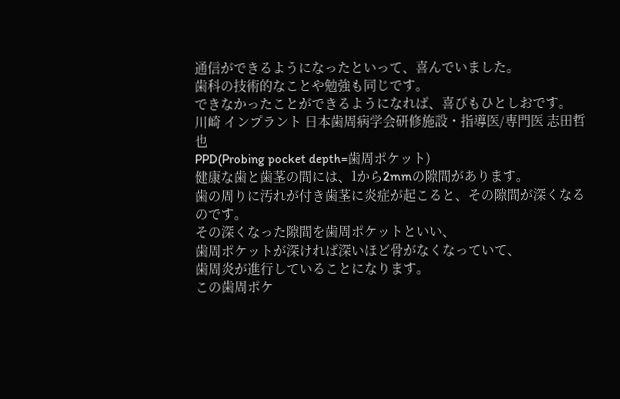通信ができるようになったといって、喜んでいました。
歯科の技術的なことや勉強も同じです。
できなかったことができるようになれば、喜びもひとしおです。
川崎 インプラント 日本歯周病学会研修施設・指導医/専門医 志田哲也
PPD(Probing pocket depth=歯周ポケット)
健康な歯と歯茎の間には、1から2mmの隙間があります。
歯の周りに汚れが付き歯茎に炎症が起こると、その隙間が深くなるのです。
その深くなった隙間を歯周ポケットといい、
歯周ポケットが深ければ深いほど骨がなくなっていて、
歯周炎が進行していることになります。
この歯周ポケ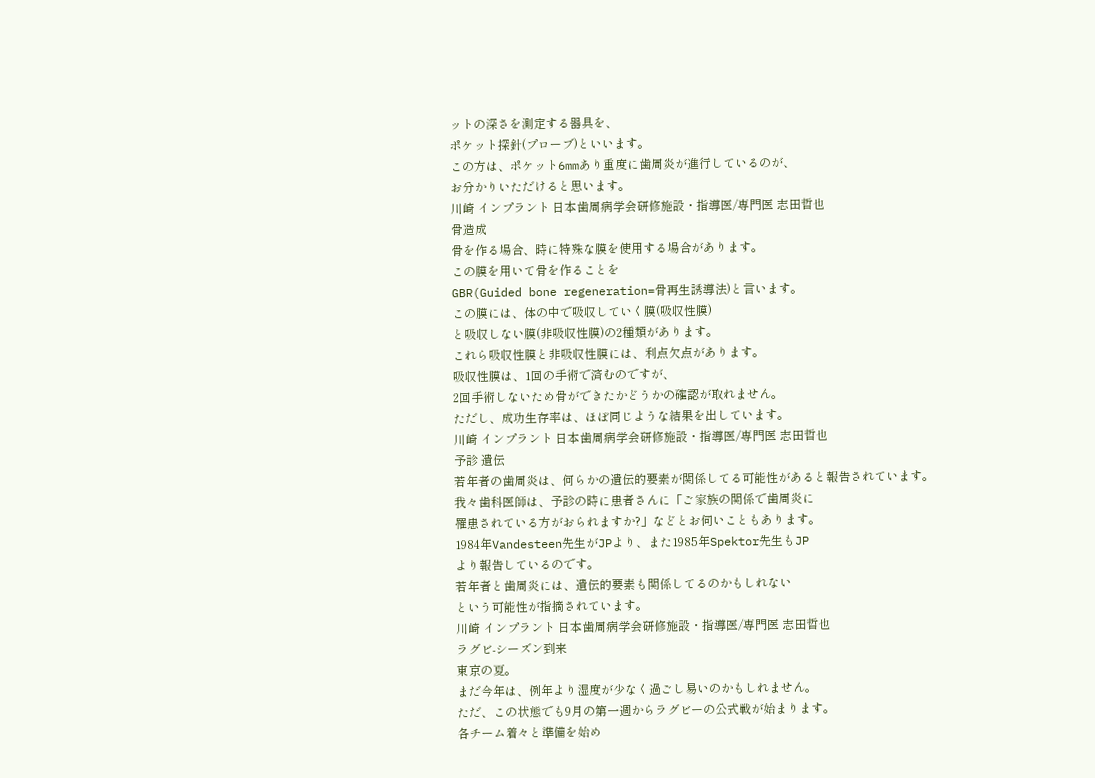ットの深さを測定する器具を、
ポケット探針(プローブ)といいます。
この方は、ポケット6mmあり重度に歯周炎が進行しているのが、
お分かりいただけると思います。
川崎 インプラント 日本歯周病学会研修施設・指導医/専門医 志田哲也
骨造成
骨を作る場合、時に特殊な膜を使用する場合があります。
この膜を用いて骨を作ることを
GBR(Guided bone regeneration=骨再生誘導法)と言います。
この膜には、体の中で吸収していく膜(吸収性膜)
と吸収しない膜(非吸収性膜)の2種類があります。
これら吸収性膜と非吸収性膜には、利点欠点があります。
吸収性膜は、1回の手術で済むのですが、
2回手術しないため骨ができたかどうかの確認が取れません。
ただし、成功生存率は、ほぼ同じような結果を出しています。
川崎 インプラント 日本歯周病学会研修施設・指導医/専門医 志田哲也
予診 遺伝
若年者の歯周炎は、何らかの遺伝的要素が関係してる可能性があると報告されています。
我々歯科医師は、予診の時に患者さんに「ご家族の関係で歯周炎に
罹患されている方がおられますか?」などとお伺いこともあります。
1984年Vandesteen先生がJPより、また1985年Spektor先生もJP
より報告しているのです。
若年者と歯周炎には、遺伝的要素も関係してるのかもしれない
という可能性が指摘されています。
川崎 インプラント 日本歯周病学会研修施設・指導医/専門医 志田哲也
ラグビ-シーズン到来
東京の夏。
まだ今年は、例年より湿度が少なく過ごし易いのかもしれません。
ただ、この状態でも9月の第一週からラグビーの公式戦が始まります。
各チーム着々と準備を始め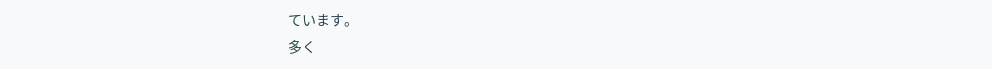ています。
多く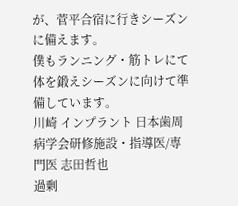が、菅平合宿に行きシーズンに備えます。
僕もランニング・筋トレにて体を鍛えシーズンに向けて準備しています。
川崎 インプラント 日本歯周病学会研修施設・指導医/専門医 志田哲也
過剰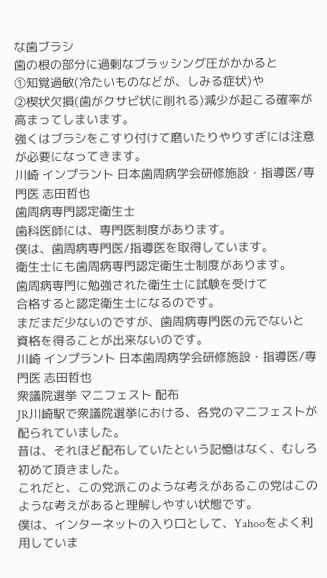な歯ブラシ
歯の根の部分に過剰なブラッシング圧がかかると
①知覚過敏(冷たいものなどが、しみる症状)や
②楔状欠損(歯がクサビ状に削れる)減少が起こる確率が高まってしまいます。
強くはブラシをこすり付けて磨いたりやりすぎには注意が必要になってきます。
川崎 インプラント 日本歯周病学会研修施設・指導医/専門医 志田哲也
歯周病専門認定衛生士
歯科医師には、専門医制度があります。
僕は、歯周病専門医/指導医を取得しています。
衛生士にも歯周病専門認定衛生士制度があります。
歯周病専門に勉強された衛生士に試験を受けて
合格すると認定衛生士になるのです。
まだまだ少ないのですが、歯周病専門医の元でないと
資格を得ることが出来ないのです。
川崎 インプラント 日本歯周病学会研修施設・指導医/専門医 志田哲也
衆議院選挙 マニフェスト 配布
JR川崎駅で衆議院選挙における、各党のマニフェストが配られていました。
昔は、それほど配布していたという記憶はなく、むしろ初めて頂きました。
これだと、この党派このような考えがあるこの党はこのような考えがあると理解しやすい状態です。
僕は、インターネットの入り口として、Yahooをよく利用していま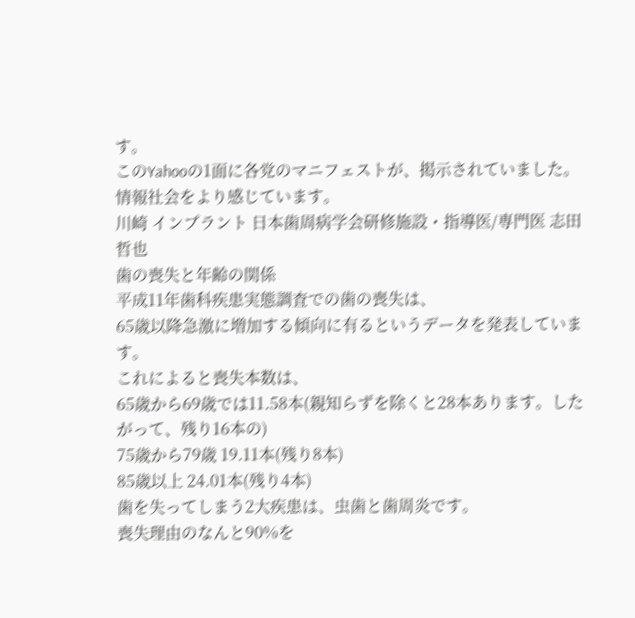す。
このYahooの1面に各党のマニフェストが、掲示されていました。
情報社会をより感じています。
川崎 インプラント 日本歯周病学会研修施設・指導医/専門医 志田哲也
歯の喪失と年齢の関係
平成11年歯科疾患実態調査での歯の喪失は、
65歳以降急激に増加する傾向に有るというデータを発表しています。
これによると喪失本数は、
65歳から69歳では11.58本(親知らずを除くと28本あります。したがって、残り16本の)
75歳から79歳 19.11本(残り8本)
85歳以上 24.01本(残り4本)
歯を失ってしまう2大疾患は、虫歯と歯周炎です。
喪失理由のなんと90%を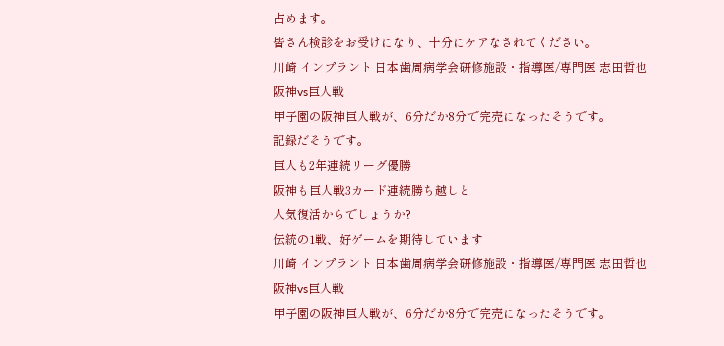占めます。
皆さん検診をお受けになり、十分にケアなされてください。
川崎 インプラント 日本歯周病学会研修施設・指導医/専門医 志田哲也
阪神vs巨人戦
甲子園の阪神巨人戦が、6分だか8分で完売になったそうです。
記録だそうです。
巨人も2年連続リーグ優勝
阪神も巨人戦3カード連続勝ち越しと
人気復活からでしょうか?
伝統の1戦、好ゲームを期待しています
川崎 インプラント 日本歯周病学会研修施設・指導医/専門医 志田哲也
阪神vs巨人戦
甲子園の阪神巨人戦が、6分だか8分で完売になったそうです。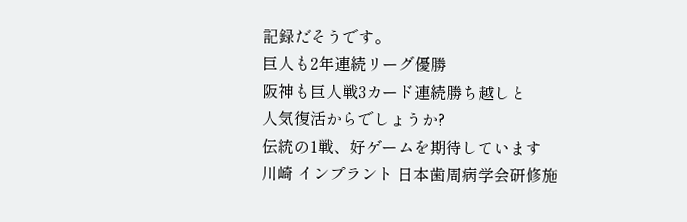記録だそうです。
巨人も2年連続リーグ優勝
阪神も巨人戦3カード連続勝ち越しと
人気復活からでしょうか?
伝統の1戦、好ゲームを期待しています
川崎 インプラント 日本歯周病学会研修施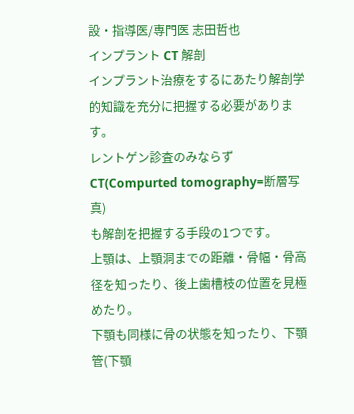設・指導医/専門医 志田哲也
インプラント CT 解剖
インプラント治療をするにあたり解剖学的知識を充分に把握する必要があります。
レントゲン診査のみならずCT(Compurted tomography=断層写真)
も解剖を把握する手段の1つです。
上顎は、上顎洞までの距離・骨幅・骨高径を知ったり、後上歯槽枝の位置を見極めたり。
下顎も同様に骨の状態を知ったり、下顎管(下顎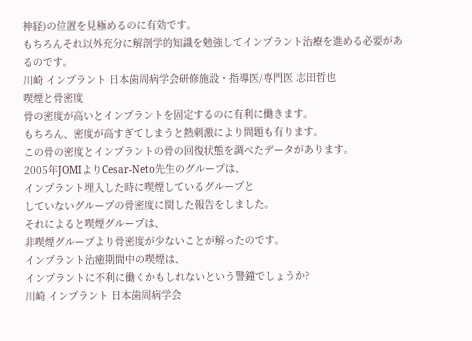神経)の位置を見極めるのに有効です。
もちろんそれ以外充分に解剖学的知識を勉強してインプラント治療を進める必要があるのです。
川崎 インプラント 日本歯周病学会研修施設・指導医/専門医 志田哲也
喫煙と骨密度
骨の密度が高いとインプラントを固定するのに有利に働きます。
もちろん、密度が高すぎてしまうと熱刺激により問題も有ります。
この骨の密度とインプラントの骨の回復状態を調べたデータがあります。
2005年JOMIよりCesar-Neto先生のグループは、
インプラント埋入した時に喫煙しているグループと
していないグループの骨密度に関した報告をしました。
それによると喫煙グループは、
非喫煙グループより骨密度が少ないことが解ったのです。
インプラント治癒期間中の喫煙は、
インプラントに不利に働くかもしれないという警鐘でしょうか?
川崎 インプラント 日本歯周病学会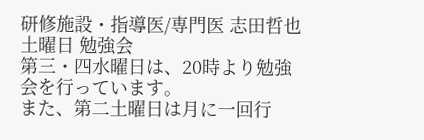研修施設・指導医/専門医 志田哲也
土曜日 勉強会
第三・四水曜日は、20時より勉強会を行っています。
また、第二土曜日は月に一回行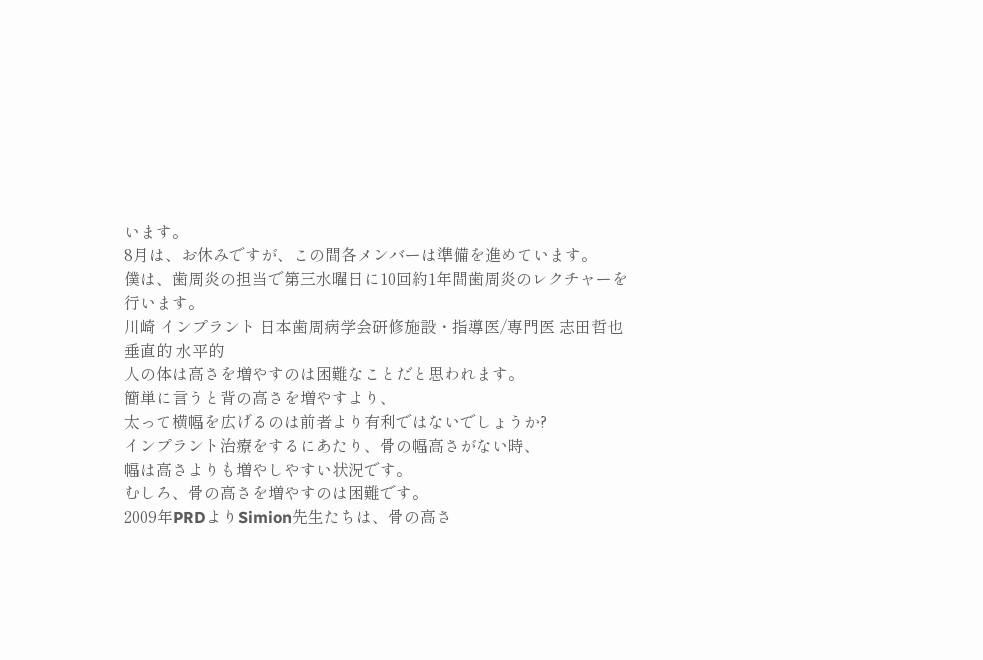います。
8月は、お休みですが、この間各メンバーは準備を進めています。
僕は、歯周炎の担当で第三水曜日に10回約1年間歯周炎のレクチャーを行います。
川崎 インプラント 日本歯周病学会研修施設・指導医/専門医 志田哲也
垂直的 水平的
人の体は高さを増やすのは困難なことだと思われます。
簡単に言うと背の高さを増やすより、
太って横幅を広げるのは前者より有利ではないでしょうか?
インプラント治療をするにあたり、骨の幅高さがない時、
幅は高さよりも増やしやすい状況です。
むしろ、骨の高さを増やすのは困難です。
2009年PRDよりSimion先生たちは、骨の高さ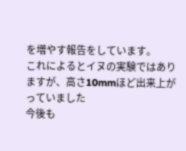を増やす報告をしています。
これによるとイヌの実験ではありますが、高さ10mmほど出来上がっていました
今後も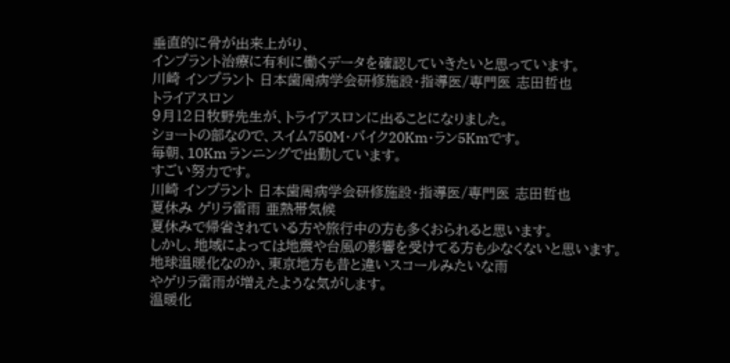垂直的に骨が出来上がり、
インプラント治療に有利に働くデータを確認していきたいと思っています。
川崎 インプラント 日本歯周病学会研修施設・指導医/専門医 志田哲也
トライアスロン
9月12日牧野先生が、トライアスロンに出ることになりました。
ショートの部なので、スイム750M・バイク20Km・ラン5Kmです。
毎朝、10Km ランニングで出勤しています。
すごい努力です。
川崎 インプラント 日本歯周病学会研修施設・指導医/専門医 志田哲也
夏休み ゲリラ雷雨 亜熱帯気候
夏休みで帰省されている方や旅行中の方も多くおられると思います。
しかし、地域によっては地震や台風の影響を受けてる方も少なくないと思います。
地球温暖化なのか、東京地方も昔と違いスコールみたいな雨
やゲリラ雷雨が増えたような気がします。
温暖化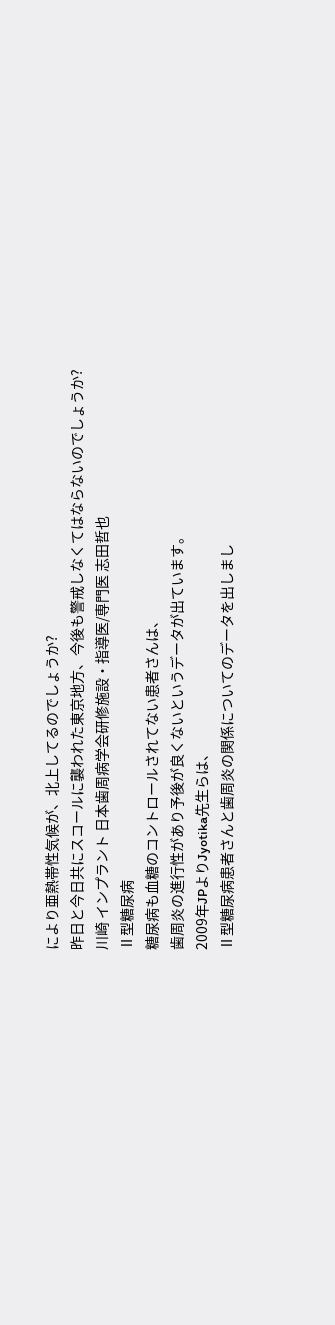により亜熱帯性気候が、北上してるのでしょうか?
昨日と今日共にスコールに襲われた東京地方、今後も警戒しなくてはならないのでしょうか?
川崎 インプラント 日本歯周病学会研修施設・指導医/専門医 志田哲也
Ⅱ型糖尿病
糖尿病も血糖のコントロールされてない患者さんは、
歯周炎の進行性があり予後が良くないというデータが出ています。
2009年JPよりJyotika先生らは、
Ⅱ型糖尿病患者さんと歯周炎の関係についてのデータを出しまし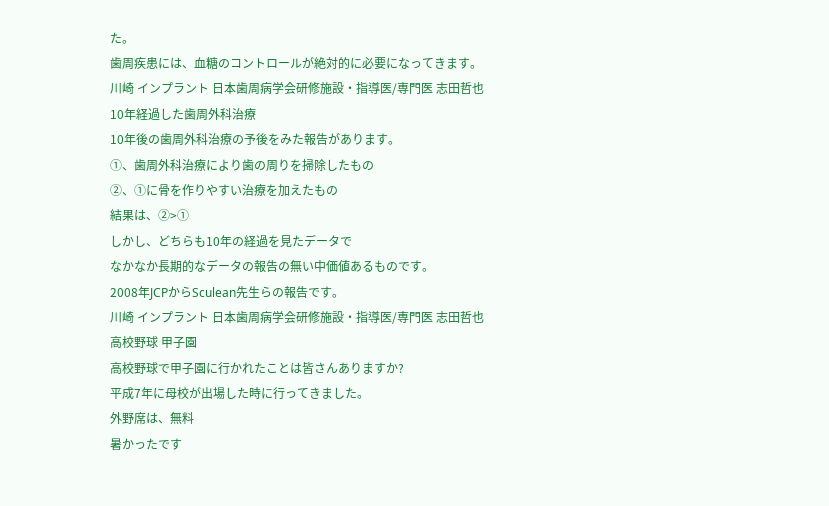た。
歯周疾患には、血糖のコントロールが絶対的に必要になってきます。
川崎 インプラント 日本歯周病学会研修施設・指導医/専門医 志田哲也
10年経過した歯周外科治療
10年後の歯周外科治療の予後をみた報告があります。
①、歯周外科治療により歯の周りを掃除したもの
②、①に骨を作りやすい治療を加えたもの
結果は、②>①
しかし、どちらも10年の経過を見たデータで
なかなか長期的なデータの報告の無い中価値あるものです。
2008年JCPからSculean先生らの報告です。
川崎 インプラント 日本歯周病学会研修施設・指導医/専門医 志田哲也
高校野球 甲子園
高校野球で甲子園に行かれたことは皆さんありますか?
平成7年に母校が出場した時に行ってきました。
外野席は、無料
暑かったです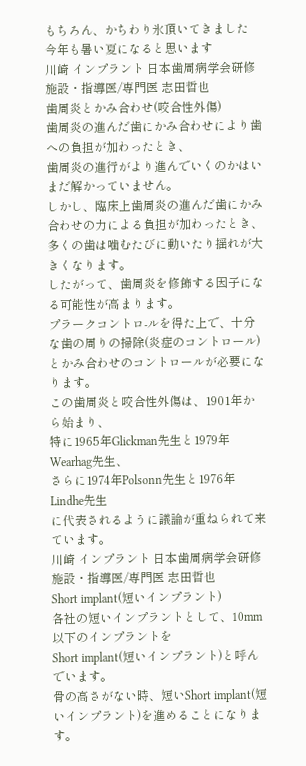もちろん、かちわり氷頂いてきました
今年も暑い夏になると思います
川崎 インプラント 日本歯周病学会研修施設・指導医/専門医 志田哲也
歯周炎とかみ合わせ(咬合性外傷)
歯周炎の進んだ歯にかみ合わせにより歯への負担が加わったとき、
歯周炎の進行がより進んでいくのかはいまだ解かっていません。
しかし、臨床上歯周炎の進んだ歯にかみ合わせの力による負担が加わったとき、
多くの歯は噛むたびに動いたり揺れが大きくなります。
したがって、歯周炎を修飾する因子になる可能性が高まります。
プラークコントロ-ルを得た上で、十分な歯の周りの掃除(炎症のコントロール)
とかみ合わせのコントロールが必要になります。
この歯周炎と咬合性外傷は、1901年から始まり、
特に1965年Glickman先生と1979年Wearhag先生、
さらに1974年Polsonn先生と1976年Lindhe先生
に代表されるように議論が重ねられて来ています。
川崎 インプラント 日本歯周病学会研修施設・指導医/専門医 志田哲也
Short implant(短いインプラント)
各社の短いインプラントとして、10mm以下のインプラントを
Short implant(短いインプラント)と呼んでいます。
骨の高さがない時、短いShort implant(短いインプラント)を進めることになります。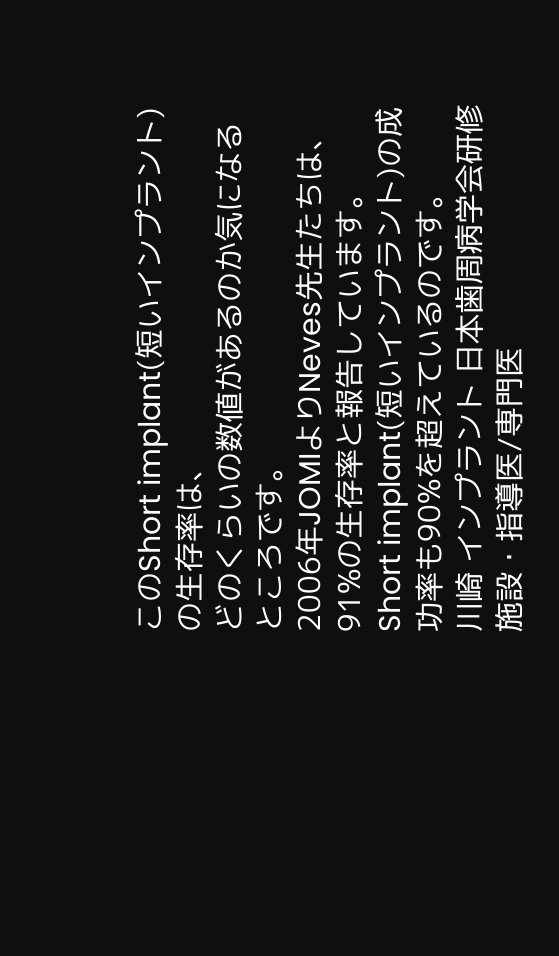このShort implant(短いインプラント)の生存率は、
どのくらいの数値があるのか気になるところです。
2006年JOMIよりNeves先生たちは、91%の生存率と報告しています。
Short implant(短いインプラント)の成功率も90%を超えているのです。
川崎 インプラント 日本歯周病学会研修施設・指導医/専門医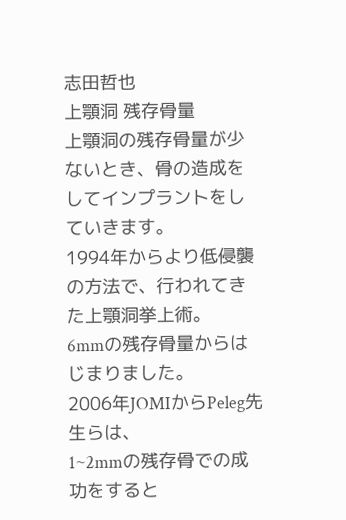志田哲也
上顎洞 残存骨量
上顎洞の残存骨量が少ないとき、骨の造成をしてインプラントをしていきます。
1994年からより低侵襲の方法で、行われてきた上顎洞挙上術。
6mmの残存骨量からはじまりました。
2006年JOMIからPeleg先生らは、
1~2mmの残存骨での成功をすると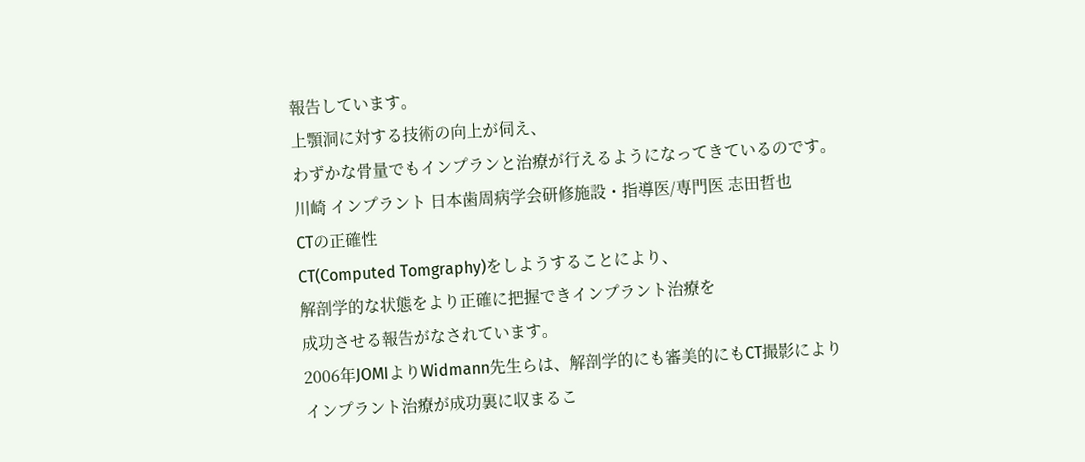報告しています。
上顎洞に対する技術の向上が伺え、
わずかな骨量でもインプランと治療が行えるようになってきているのです。
川崎 インプラント 日本歯周病学会研修施設・指導医/専門医 志田哲也
CTの正確性
CT(Computed Tomgraphy)をしようすることにより、
解剖学的な状態をより正確に把握できインプラント治療を
成功させる報告がなされています。
2006年JOMIよりWidmann先生らは、解剖学的にも審美的にもCT撮影により
インプラント治療が成功裏に収まるこ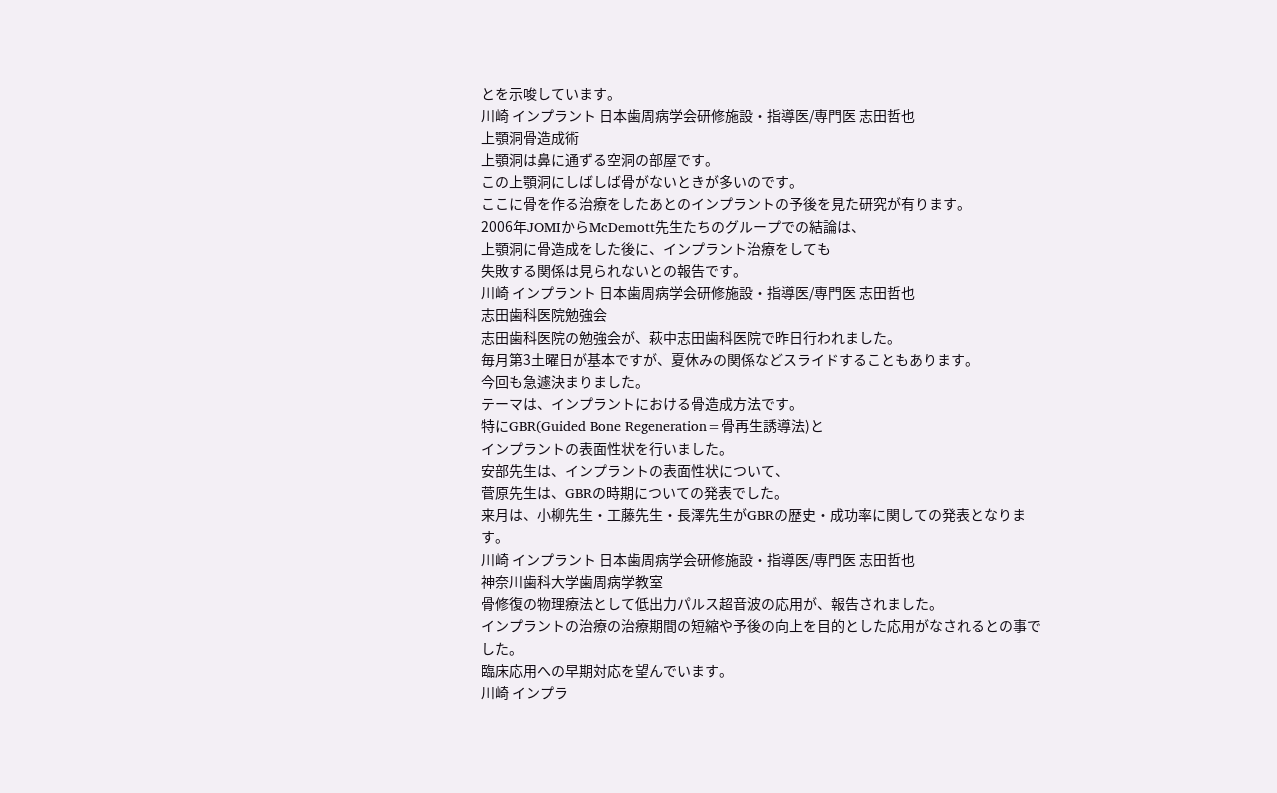とを示唆しています。
川崎 インプラント 日本歯周病学会研修施設・指導医/専門医 志田哲也
上顎洞骨造成術
上顎洞は鼻に通ずる空洞の部屋です。
この上顎洞にしばしば骨がないときが多いのです。
ここに骨を作る治療をしたあとのインプラントの予後を見た研究が有ります。
2006年JOMIからMcDemott先生たちのグループでの結論は、
上顎洞に骨造成をした後に、インプラント治療をしても
失敗する関係は見られないとの報告です。
川崎 インプラント 日本歯周病学会研修施設・指導医/専門医 志田哲也
志田歯科医院勉強会
志田歯科医院の勉強会が、萩中志田歯科医院で昨日行われました。
毎月第3土曜日が基本ですが、夏休みの関係などスライドすることもあります。
今回も急遽決まりました。
テーマは、インプラントにおける骨造成方法です。
特にGBR(Guided Bone Regeneration=骨再生誘導法)と
インプラントの表面性状を行いました。
安部先生は、インプラントの表面性状について、
菅原先生は、GBRの時期についての発表でした。
来月は、小柳先生・工藤先生・長澤先生がGBRの歴史・成功率に関しての発表となります。
川崎 インプラント 日本歯周病学会研修施設・指導医/専門医 志田哲也
神奈川歯科大学歯周病学教室
骨修復の物理療法として低出力パルス超音波の応用が、報告されました。
インプラントの治療の治療期間の短縮や予後の向上を目的とした応用がなされるとの事でした。
臨床応用への早期対応を望んでいます。
川崎 インプラ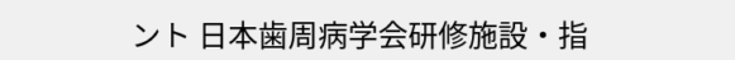ント 日本歯周病学会研修施設・指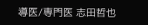導医/専門医 志田哲也